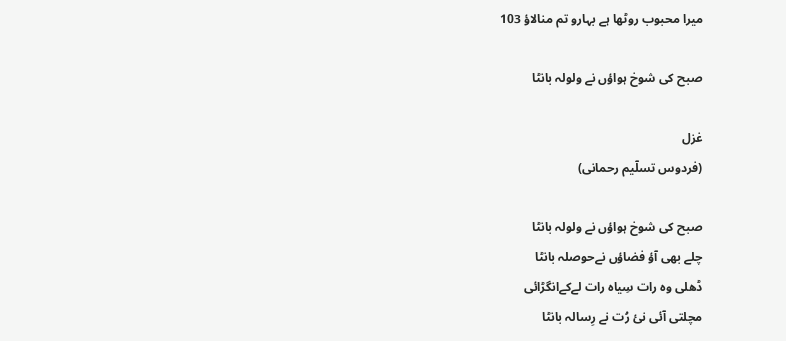میرا محبوب روٹھا ہے بہارو تم منالاؤ 103

صبح کی شوخ ہواؤں نے ولولہ بانٹا

غزل
(فردوس تسلٓیم رحمانی)

صبح کی شوخ ہواؤں نے ولولہ بانٹا
چلے بھی آؤ فضاؤں نےحوصلہ بانٹا
ڈھلی وہ رات سِیاہ رات لےکےانگڑائی
مچلتی آئی نئ رُت نے رِسالہ بانٹا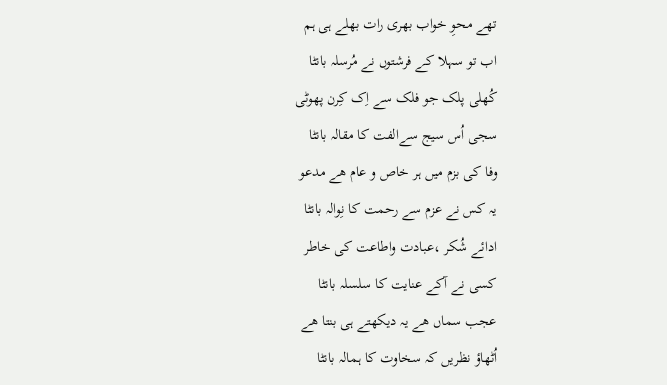تھے محوِ خواب بھری رات بھلے ہی ہم
اب تو سہلا کے فرشتوں نے مُرسلہ بانٹا
کُھلی پلک جو فلک سے اِک کِرن پھوٹی
سجی اُس سیج سےالفت کا مقالہ بانٹا
وفا کی بزم میں ہر خاص و عام ھے مدعو
یہ کس نے عزم سے رحمت کا نِوالہ بانٹا
ادائے شُکر ،عبادت واطاعت کی خاطر
کسی نے آکے عنایت کا سلسلہ بانٹا
عجب سماں ھے یہ دیکھتے ہی بنتا ھے
اُٹھاؤ نظریں کہ سخاوت کا ہمالہ بانٹا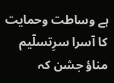ہے وساطت وحمایت کا آسرا سرِتسلٓیم
مناؤ جشن کہ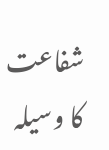شفاعت کا وسیلہ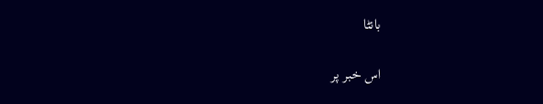بانٹا

اس خبر پر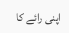اپنی رائے کا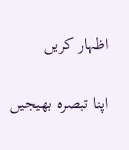اظہار کریں

اپنا تبصرہ بھیجیں